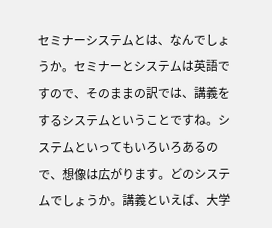セミナーシステムとは、なんでしょうか。セミナーとシステムは英語ですので、そのままの訳では、講義をするシステムということですね。システムといってもいろいろあるので、想像は広がります。どのシステムでしょうか。講義といえば、大学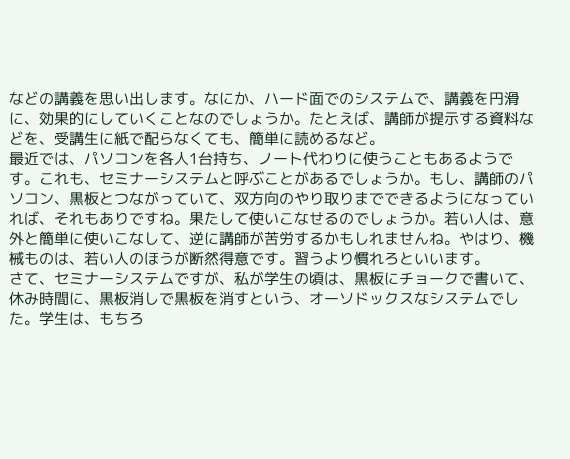などの講義を思い出します。なにか、ハード面でのシステムで、講義を円滑に、効果的にしていくことなのでしょうか。たとえば、講師が提示する資料などを、受講生に紙で配らなくても、簡単に読めるなど。
最近では、パソコンを各人1台持ち、ノート代わりに使うこともあるようです。これも、セミナーシステムと呼ぶことがあるでしょうか。もし、講師のパソコン、黒板とつながっていて、双方向のやり取りまでできるようになっていれば、それもありですね。果たして使いこなせるのでしょうか。若い人は、意外と簡単に使いこなして、逆に講師が苦労するかもしれませんね。やはり、機械ものは、若い人のほうが断然得意です。習うより慣れろといいます。
さて、セミナーシステムですが、私が学生の頃は、黒板にチョークで書いて、休み時間に、黒板消しで黒板を消すという、オーソドックスなシステムでした。学生は、もちろ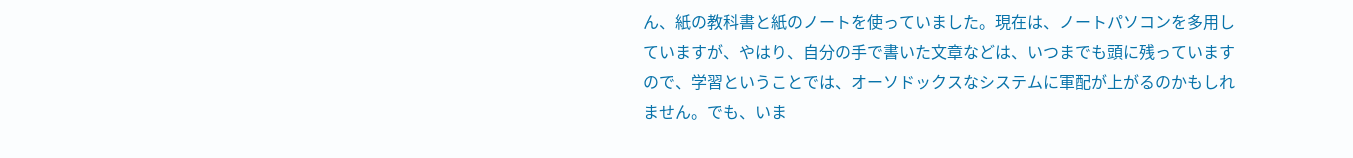ん、紙の教科書と紙のノートを使っていました。現在は、ノートパソコンを多用していますが、やはり、自分の手で書いた文章などは、いつまでも頭に残っていますので、学習ということでは、オーソドックスなシステムに軍配が上がるのかもしれません。でも、いま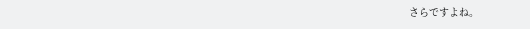さらですよね。